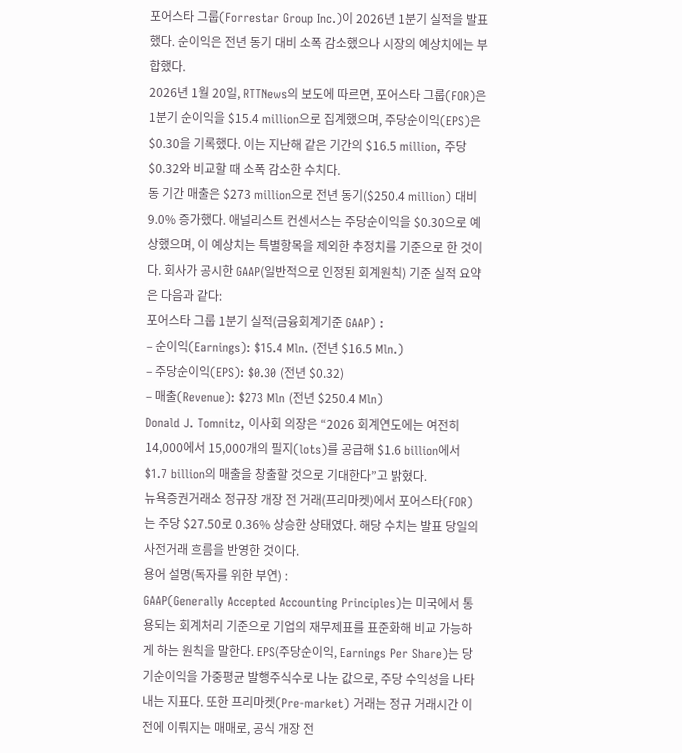포어스타 그룹(Forrestar Group Inc.)이 2026년 1분기 실적을 발표했다. 순이익은 전년 동기 대비 소폭 감소했으나 시장의 예상치에는 부합했다.
2026년 1월 20일, RTTNews의 보도에 따르면, 포어스타 그룹(FOR)은 1분기 순이익을 $15.4 million으로 집계했으며, 주당순이익(EPS)은 $0.30을 기록했다. 이는 지난해 같은 기간의 $16.5 million, 주당 $0.32와 비교할 때 소폭 감소한 수치다.
동 기간 매출은 $273 million으로 전년 동기($250.4 million) 대비 9.0% 증가했다. 애널리스트 컨센서스는 주당순이익을 $0.30으로 예상했으며, 이 예상치는 특별항목을 제외한 추정치를 기준으로 한 것이다. 회사가 공시한 GAAP(일반적으로 인정된 회계원칙) 기준 실적 요약은 다음과 같다:
포어스타 그룹 1분기 실적(금융회계기준 GAAP) :
– 순이익(Earnings): $15.4 Mln. (전년 $16.5 Mln.)
– 주당순이익(EPS): $0.30 (전년 $0.32)
– 매출(Revenue): $273 Mln (전년 $250.4 Mln)
Donald J. Tomnitz, 이사회 의장은 “2026 회계연도에는 여전히 14,000에서 15,000개의 필지(lots)를 공급해 $1.6 billion에서 $1.7 billion의 매출을 창출할 것으로 기대한다”고 밝혔다.
뉴욕증권거래소 정규장 개장 전 거래(프리마켓)에서 포어스타(FOR)는 주당 $27.50로 0.36% 상승한 상태였다. 해당 수치는 발표 당일의 사전거래 흐름을 반영한 것이다.
용어 설명(독자를 위한 부연) :
GAAP(Generally Accepted Accounting Principles)는 미국에서 통용되는 회계처리 기준으로 기업의 재무제표를 표준화해 비교 가능하게 하는 원칙을 말한다. EPS(주당순이익, Earnings Per Share)는 당기순이익을 가중평균 발행주식수로 나눈 값으로, 주당 수익성을 나타내는 지표다. 또한 프리마켓(Pre-market) 거래는 정규 거래시간 이전에 이뤄지는 매매로, 공식 개장 전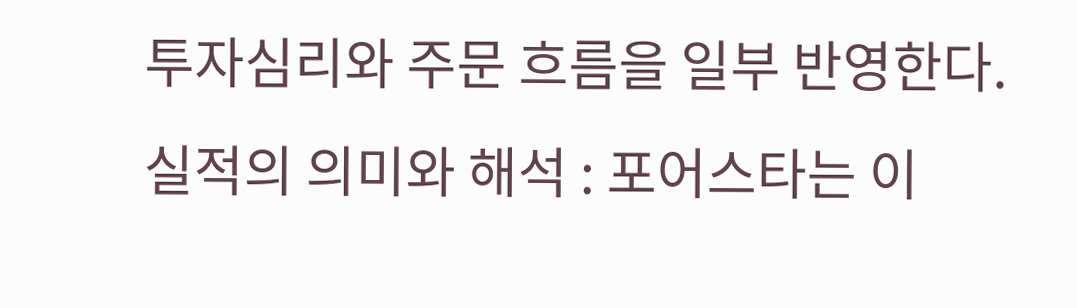투자심리와 주문 흐름을 일부 반영한다.
실적의 의미와 해석 : 포어스타는 이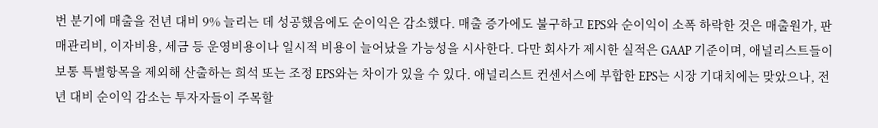번 분기에 매출을 전년 대비 9% 늘리는 데 성공했음에도 순이익은 감소했다. 매출 증가에도 불구하고 EPS와 순이익이 소폭 하락한 것은 매출원가, 판매관리비, 이자비용, 세금 등 운영비용이나 일시적 비용이 늘어났을 가능성을 시사한다. 다만 회사가 제시한 실적은 GAAP 기준이며, 애널리스트들이 보통 특별항목을 제외해 산출하는 희석 또는 조정 EPS와는 차이가 있을 수 있다. 애널리스트 컨센서스에 부합한 EPS는 시장 기대치에는 맞았으나, 전년 대비 순이익 감소는 투자자들이 주목할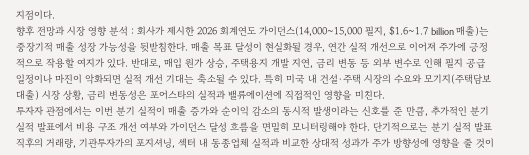지점이다.
향후 전망과 시장 영향 분석 : 회사가 제시한 2026 회계연도 가이던스(14,000~15,000 필지, $1.6~1.7 billion 매출)는 중장기적 매출 성장 가능성을 뒷받침한다. 매출 목표 달성이 현실화될 경우, 연간 실적 개선으로 이어져 주가에 긍정적으로 작용할 여지가 있다. 반대로, 매입 원가 상승, 주택용지 개발 지연, 금리 변동 등 외부 변수로 인해 필지 공급 일정이나 마진이 악화되면 실적 개선 기대는 축소될 수 있다. 특히 미국 내 건설·주택 시장의 수요와 모기지(주택담보대출) 시장 상황, 금리 변동성은 포어스타의 실적과 밸류에이션에 직접적인 영향을 미친다.
투자자 관점에서는 이번 분기 실적이 매출 증가와 순이익 감소의 동시적 발생이라는 신호를 준 만큼, 추가적인 분기 실적 발표에서 비용 구조 개선 여부와 가이던스 달성 흐름을 면밀히 모니터링해야 한다. 단기적으로는 분기 실적 발표 직후의 거래량, 기관투자가의 포지셔닝, 섹터 내 동종업체 실적과 비교한 상대적 성과가 주가 방향성에 영향을 줄 것이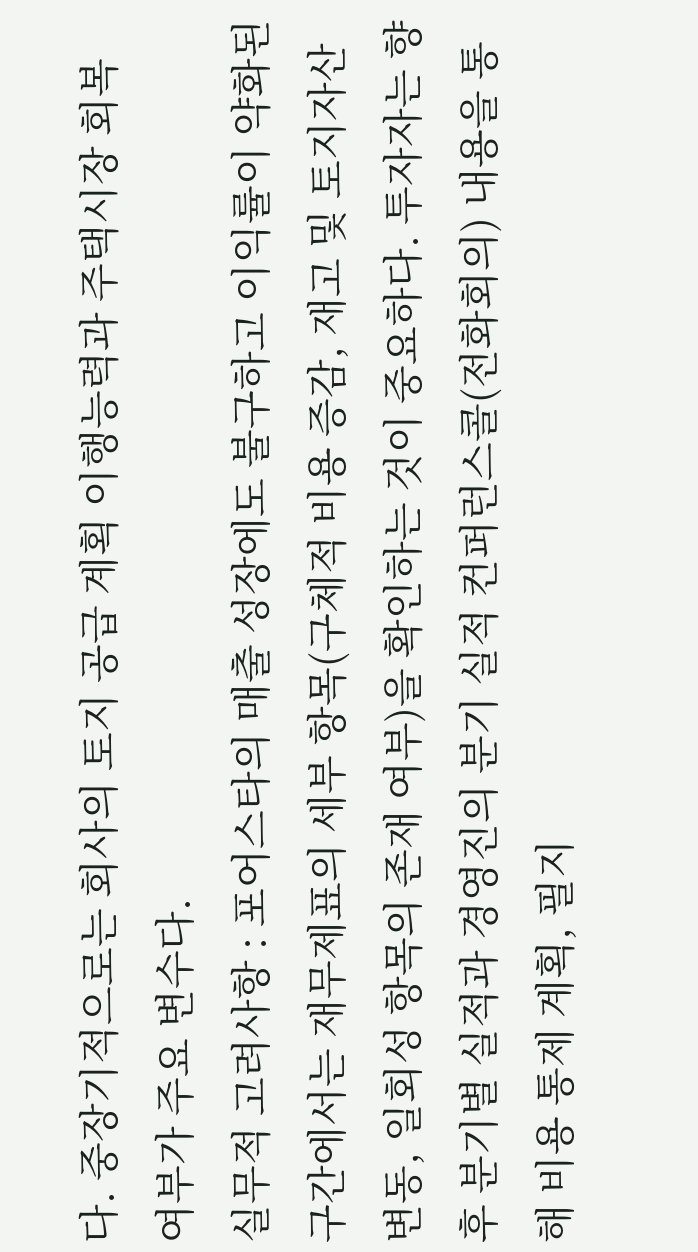다. 중장기적으로는 회사의 토지 공급 계획 이행능력과 주택시장 회복 여부가 주요 변수다.
실무적 고려사항 : 포어스타의 매출 성장에도 불구하고 이익률이 약화된 구간에서는 재무제표의 세부 항목(구체적 비용 증감, 재고 및 토지자산 변동, 일회성 항목의 존재 여부)을 확인하는 것이 중요하다. 투자자는 향후 분기별 실적과 경영진의 분기 실적 컨퍼런스콜(전화회의) 내용을 통해 비용 통제 계획, 필지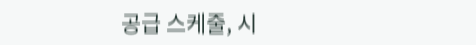공급 스케줄, 시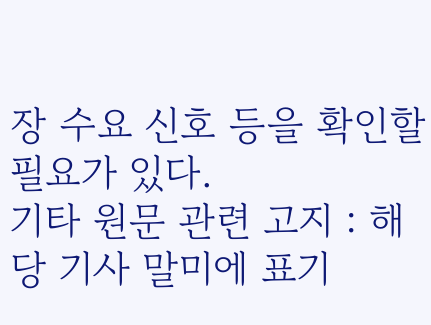장 수요 신호 등을 확인할 필요가 있다.
기타 원문 관련 고지 : 해당 기사 말미에 표기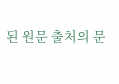된 원문 출처의 문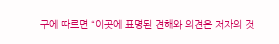구에 따르면 “이곳에 표명된 견해와 의견은 저자의 것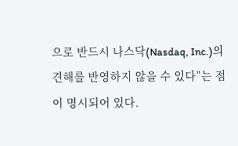으로 반드시 나스닥(Nasdaq, Inc.)의 견해를 반영하지 않을 수 있다”는 점이 명시되어 있다.